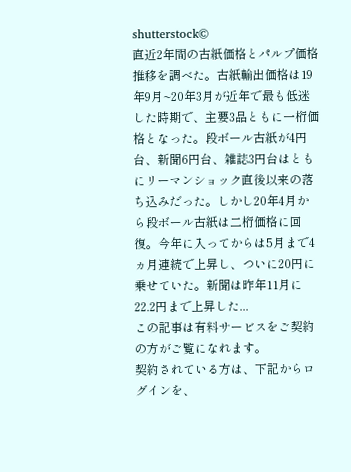shutterstock©
直近2年間の古紙価格とパルプ価格推移を調べた。古紙輸出価格は19年9月~20年3月が近年で最も低迷した時期で、主要3品ともに一桁価格となった。段ボール古紙が4円台、新聞6円台、雑誌3円台はともにリーマンショック直後以来の落ち込みだった。しかし20年4月から段ボール古紙は二桁価格に回復。今年に入ってからは5月まで4ヵ月連続で上昇し、ついに20円に乗せていた。新聞は昨年11月に22.2円まで上昇した...
この記事は有料サービスをご契約の方がご覧になれます。
契約されている方は、下記からログインを、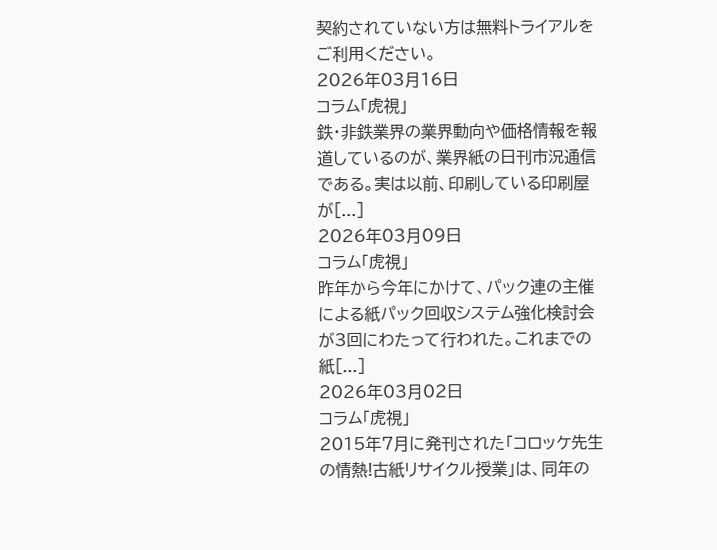契約されていない方は無料トライアルをご利用ください。
2026年03月16日
コラム「虎視」
鉄・非鉄業界の業界動向や価格情報を報道しているのが、業界紙の日刊市況通信である。実は以前、印刷している印刷屋が[...]
2026年03月09日
コラム「虎視」
昨年から今年にかけて、パック連の主催による紙パック回収システム強化検討会が3回にわたって行われた。これまでの紙[...]
2026年03月02日
コラム「虎視」
2015年7月に発刊された「コロッケ先生の情熱!古紙リサイクル授業」は、同年の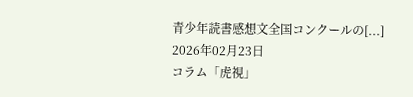青少年読書感想文全国コンクールの[...]
2026年02月23日
コラム「虎視」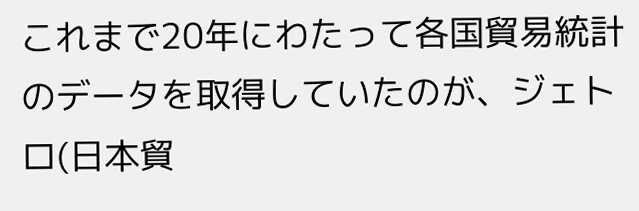これまで20年にわたって各国貿易統計のデータを取得していたのが、ジェトロ(日本貿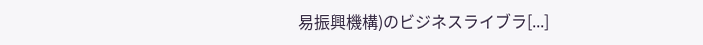易振興機構)のビジネスライブラ[...]